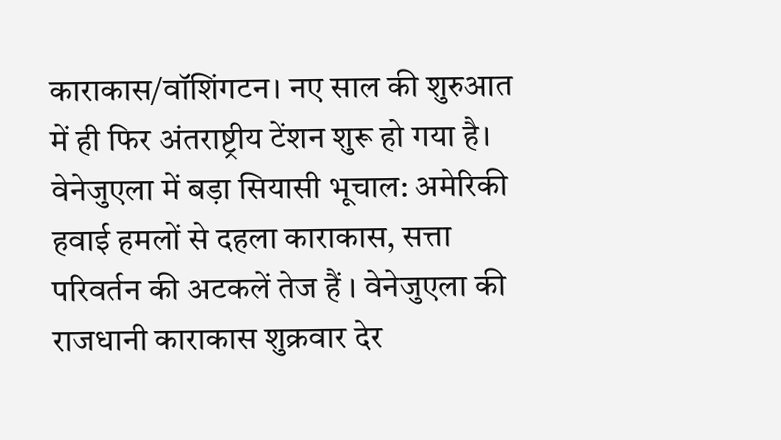काराकास/वॉशिंगटन। नए साल की शुरुआत में ही फिर अंतराष्ट्रीय टेंशन शुरू हो गया है। वेनेजुएला में बड़ा सियासी भूचाल: अमेरिकी हवाई हमलों से दहला काराकास, सत्ता परिवर्तन की अटकलें तेज हैं । वेनेजुएला की राजधानी काराकास शुक्रवार देर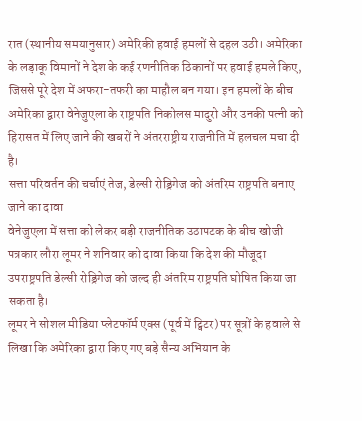रात (स्थानीय समयानुसार) अमेरिकी हवाई हमलों से दहल उठी। अमेरिका के लड़ाकू विमानों ने देश के कई रणनीतिक ठिकानों पर हवाई हमले किए, जिससे पूरे देश में अफरा-तफरी का माहौल बन गया। इन हमलों के बीच अमेरिका द्वारा वेनेजुएला के राष्ट्रपति निकोलस मादुरो और उनकी पत्नी को हिरासत में लिए जाने की खबरों ने अंतरराष्ट्रीय राजनीति में हलचल मचा दी है।
सत्ता परिवर्तन की चर्चाएं तेज, डेल्सी रोड्रिगेज को अंतरिम राष्ट्रपति बनाए जाने का दावा
वेनेजुएला में सत्ता को लेकर बड़ी राजनीतिक उठापटक के बीच खोजी पत्रकार लौरा लूमर ने शनिवार को दावा किया कि देश की मौजूदा उपराष्ट्रपति डेल्सी रोड्रिगेज को जल्द ही अंतरिम राष्ट्रपति घोषित किया जा सकता है।
लूमर ने सोशल मीडिया प्लेटफॉर्म एक्स (पूर्व में ट्विटर) पर सूत्रों के हवाले से लिखा कि अमेरिका द्वारा किए गए बड़े सैन्य अभियान के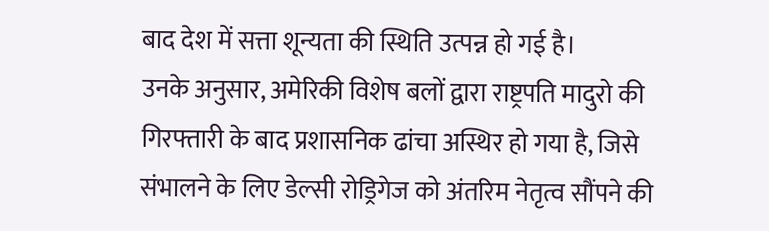बाद देश में सत्ता शून्यता की स्थिति उत्पन्न हो गई है।
उनके अनुसार, अमेरिकी विशेष बलों द्वारा राष्ट्रपति मादुरो की गिरफ्तारी के बाद प्रशासनिक ढांचा अस्थिर हो गया है, जिसे संभालने के लिए डेल्सी रोड्रिगेज को अंतरिम नेतृत्व सौंपने की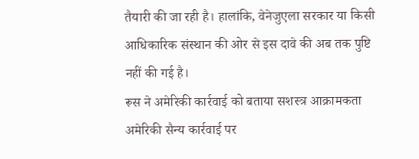तैयारी की जा रही है। हालांकि, वेनेजुएला सरकार या किसी आधिकारिक संस्थान की ओर से इस दावे की अब तक पुष्टि नहीं की गई है।
रूस ने अमेरिकी कार्रवाई को बताया सशस्त्र आक्रामकता
अमेरिकी सैन्य कार्रवाई पर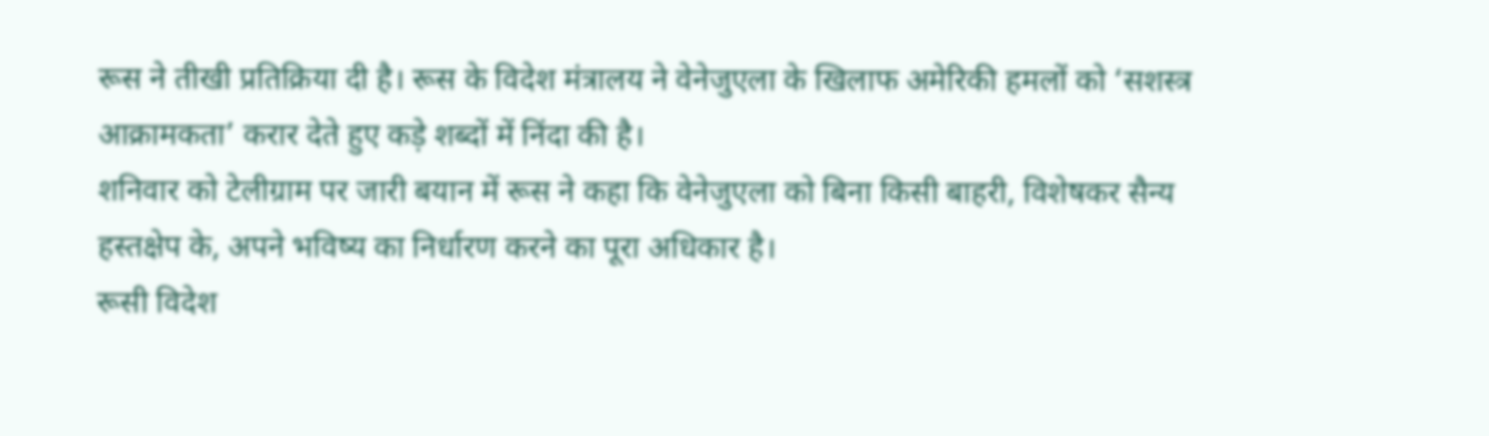रूस ने तीखी प्रतिक्रिया दी है। रूस के विदेश मंत्रालय ने वेनेजुएला के खिलाफ अमेरिकी हमलों को ‘सशस्त्र आक्रामकता’ करार देते हुए कड़े शब्दों में निंदा की है।
शनिवार को टेलीग्राम पर जारी बयान में रूस ने कहा कि वेनेजुएला को बिना किसी बाहरी, विशेषकर सैन्य हस्तक्षेप के, अपने भविष्य का निर्धारण करने का पूरा अधिकार है।
रूसी विदेश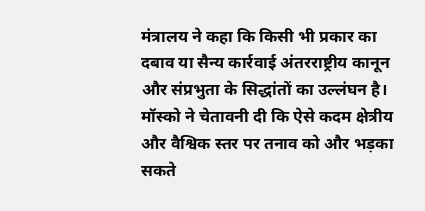मंत्रालय ने कहा कि किसी भी प्रकार का दबाव या सैन्य कार्रवाई अंतरराष्ट्रीय कानून और संप्रभुता के सिद्धांतों का उल्लंघन है। मॉस्को ने चेतावनी दी कि ऐसे कदम क्षेत्रीय और वैश्विक स्तर पर तनाव को और भड़का सकते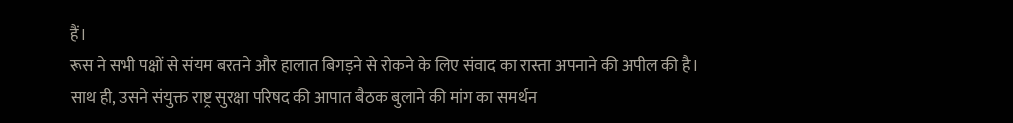हैं।
रूस ने सभी पक्षों से संयम बरतने और हालात बिगड़ने से रोकने के लिए संवाद का रास्ता अपनाने की अपील की है। साथ ही, उसने संयुक्त राष्ट्र सुरक्षा परिषद की आपात बैठक बुलाने की मांग का समर्थन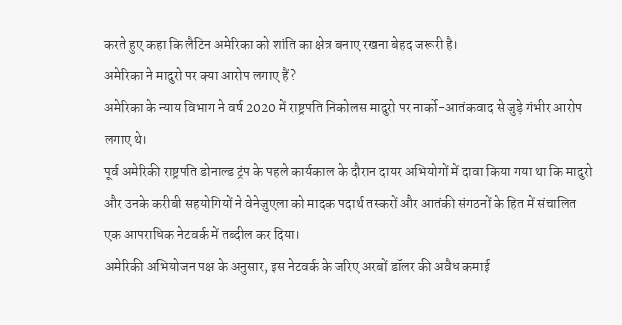करते हुए कहा कि लैटिन अमेरिका को शांति का क्षेत्र बनाए रखना बेहद जरूरी है।
अमेरिका ने मादुरो पर क्या आरोप लगाए हैं?
अमेरिका के न्याय विभाग ने वर्ष 2020 में राष्ट्रपति निकोलस मादुरो पर नार्को-आतंकवाद से जुड़े गंभीर आरोप लगाए थे।
पूर्व अमेरिकी राष्ट्रपति डोनाल्ड ट्रंप के पहले कार्यकाल के दौरान दायर अभियोगों में दावा किया गया था कि मादुरो और उनके करीबी सहयोगियों ने वेनेजुएला को मादक पदार्थ तस्करों और आतंकी संगठनों के हित में संचालित एक आपराधिक नेटवर्क में तब्दील कर दिया।
अमेरिकी अभियोजन पक्ष के अनुसार, इस नेटवर्क के जरिए अरबों डॉलर की अवैध कमाई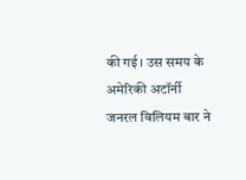की गई। उस समय के अमेरिकी अटॉर्नी जनरल विलियम बार ने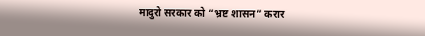मादुरो सरकार को “भ्रष्ट शासन” करार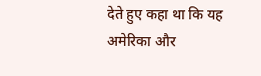देते हुए कहा था कि यह अमेरिका और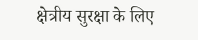क्षेत्रीय सुरक्षा के लिए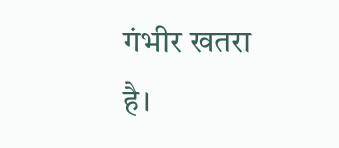गंभीर खतरा है।